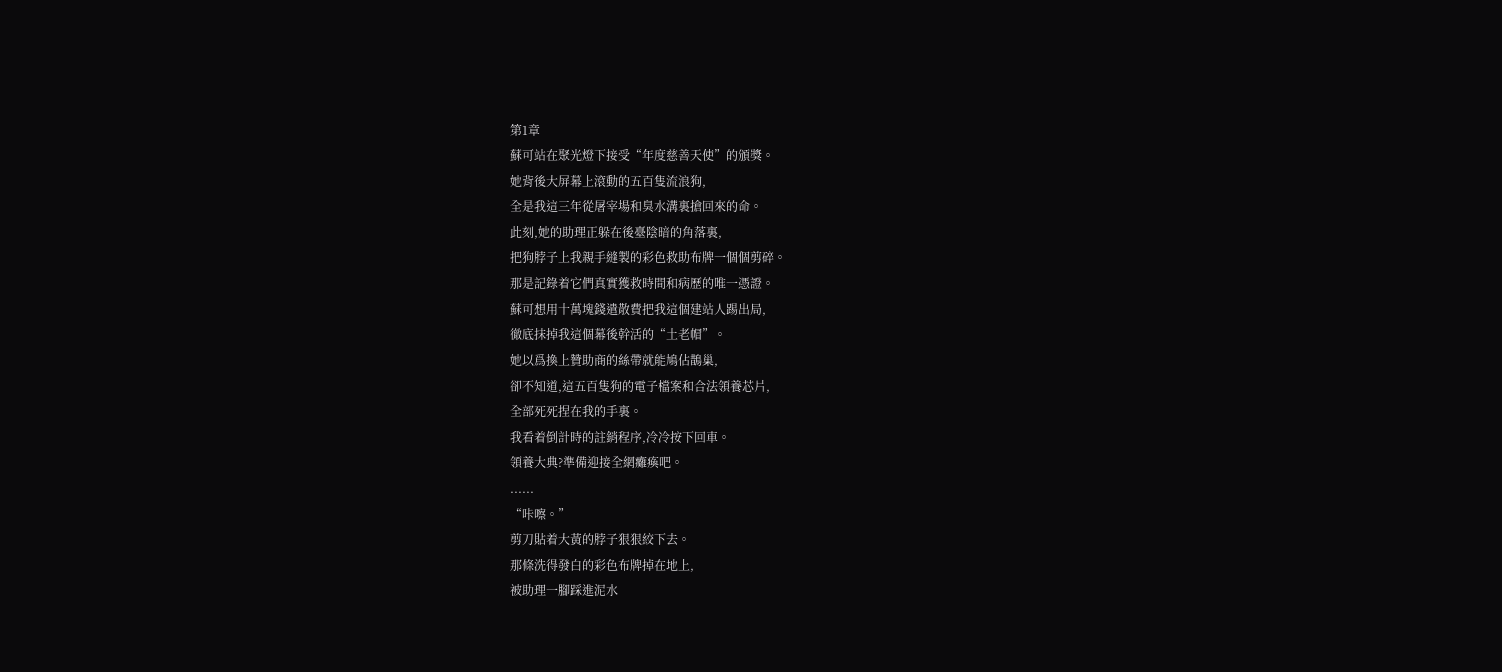第1章
蘇可站在聚光燈下接受“年度慈善天使”的頒獎。
她背後大屏幕上滾動的五百隻流浪狗,
全是我這三年從屠宰場和臭水溝裏搶回來的命。
此刻,她的助理正躲在後臺陰暗的角落裏,
把狗脖子上我親手縫製的彩色救助布牌一個個剪碎。
那是記錄着它們真實獲救時間和病歷的唯一憑證。
蘇可想用十萬塊錢遣散費把我這個建站人踢出局,
徹底抹掉我這個幕後幹活的“土老帽”。
她以爲換上贊助商的絲帶就能鳩佔鵲巢,
卻不知道,這五百隻狗的電子檔案和合法領養芯片,
全部死死捏在我的手裏。
我看着倒計時的註銷程序,冷冷按下回車。
領養大典?準備迎接全網癱瘓吧。
......
“咔嚓。”
剪刀貼着大黃的脖子狠狠絞下去。
那條洗得發白的彩色布牌掉在地上,
被助理一腳踩進泥水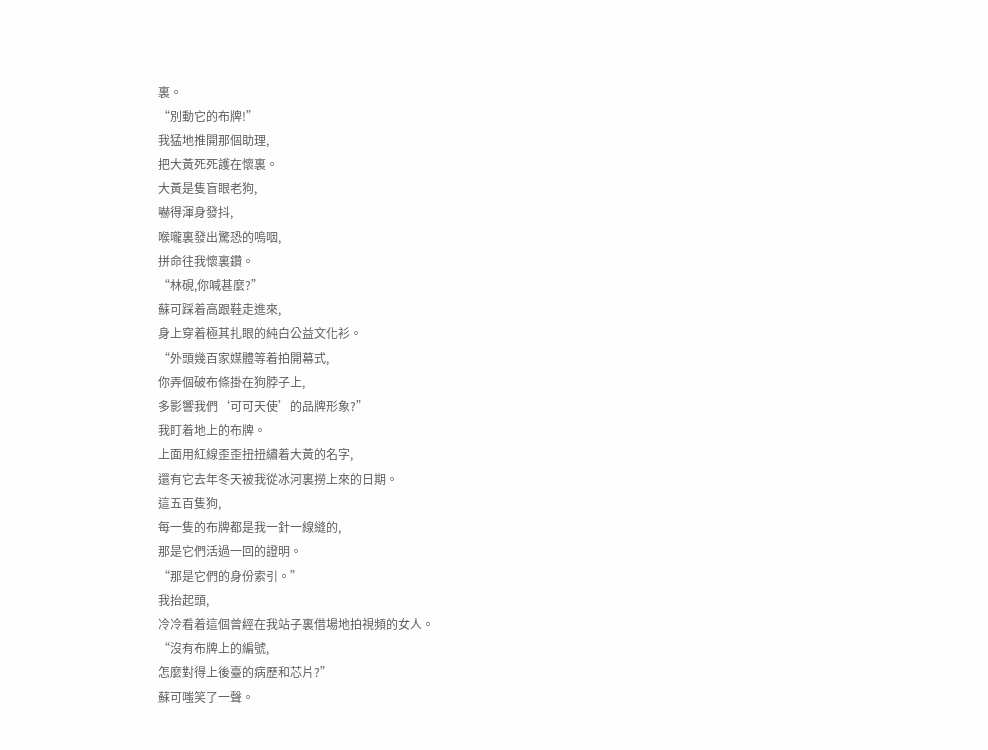裏。
“別動它的布牌!”
我猛地推開那個助理,
把大黃死死護在懷裏。
大黃是隻盲眼老狗,
嚇得渾身發抖,
喉嚨裏發出驚恐的嗚咽,
拼命往我懷裏鑽。
“林硯,你喊甚麼?”
蘇可踩着高跟鞋走進來,
身上穿着極其扎眼的純白公益文化衫。
“外頭幾百家媒體等着拍開幕式,
你弄個破布條掛在狗脖子上,
多影響我們‘可可天使’的品牌形象?”
我盯着地上的布牌。
上面用紅線歪歪扭扭繡着大黃的名字,
還有它去年冬天被我從冰河裏撈上來的日期。
這五百隻狗,
每一隻的布牌都是我一針一線縫的,
那是它們活過一回的證明。
“那是它們的身份索引。”
我抬起頭,
冷冷看着這個曾經在我站子裏借場地拍視頻的女人。
“沒有布牌上的編號,
怎麼對得上後臺的病歷和芯片?”
蘇可嗤笑了一聲。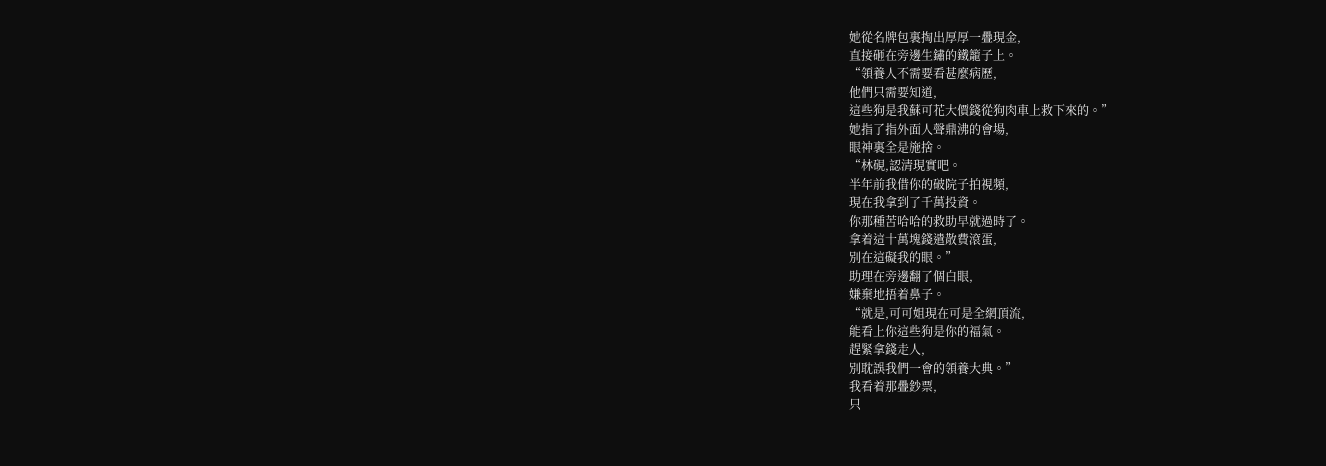她從名牌包裏掏出厚厚一疊現金,
直接砸在旁邊生鏽的鐵籠子上。
“領養人不需要看甚麼病歷,
他們只需要知道,
這些狗是我蘇可花大價錢從狗肉車上救下來的。”
她指了指外面人聲鼎沸的會場,
眼神裏全是施捨。
“林硯,認清現實吧。
半年前我借你的破院子拍視頻,
現在我拿到了千萬投資。
你那種苦哈哈的救助早就過時了。
拿着這十萬塊錢遣散費滾蛋,
別在這礙我的眼。”
助理在旁邊翻了個白眼,
嫌棄地捂着鼻子。
“就是,可可姐現在可是全網頂流,
能看上你這些狗是你的福氣。
趕緊拿錢走人,
別耽誤我們一會的領養大典。”
我看着那疊鈔票,
只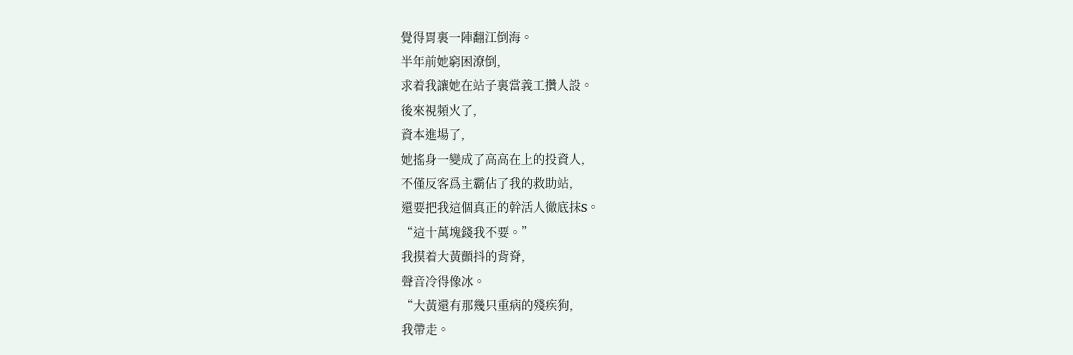覺得胃裏一陣翻江倒海。
半年前她窮困潦倒,
求着我讓她在站子裏當義工攢人設。
後來視頻火了,
資本進場了,
她搖身一變成了高高在上的投資人,
不僅反客爲主霸佔了我的救助站,
還要把我這個真正的幹活人徹底抹S。
“這十萬塊錢我不要。”
我摸着大黃顫抖的背脊,
聲音冷得像冰。
“大黃還有那幾只重病的殘疾狗,
我帶走。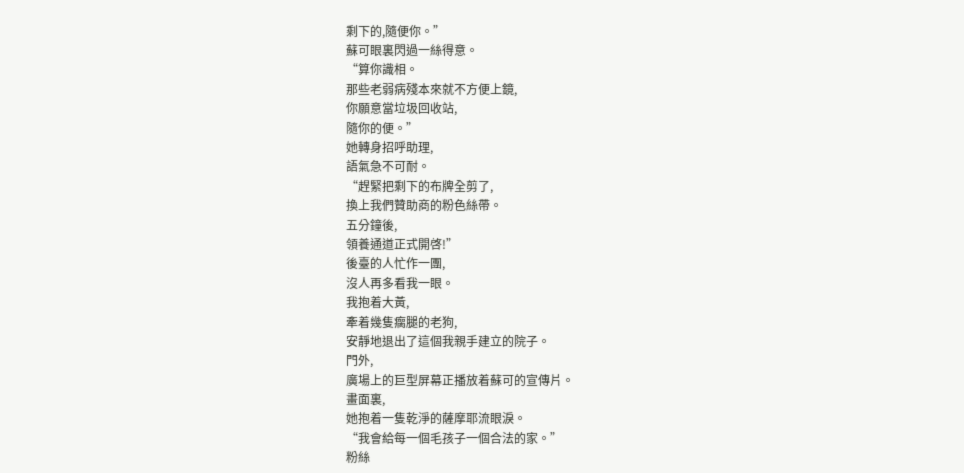剩下的,隨便你。”
蘇可眼裏閃過一絲得意。
“算你識相。
那些老弱病殘本來就不方便上鏡,
你願意當垃圾回收站,
隨你的便。”
她轉身招呼助理,
語氣急不可耐。
“趕緊把剩下的布牌全剪了,
換上我們贊助商的粉色絲帶。
五分鐘後,
領養通道正式開啓!”
後臺的人忙作一團,
沒人再多看我一眼。
我抱着大黃,
牽着幾隻瘸腿的老狗,
安靜地退出了這個我親手建立的院子。
門外,
廣場上的巨型屏幕正播放着蘇可的宣傳片。
畫面裏,
她抱着一隻乾淨的薩摩耶流眼淚。
“我會給每一個毛孩子一個合法的家。”
粉絲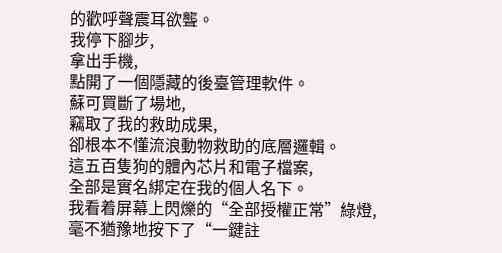的歡呼聲震耳欲聾。
我停下腳步,
拿出手機,
點開了一個隱藏的後臺管理軟件。
蘇可買斷了場地,
竊取了我的救助成果,
卻根本不懂流浪動物救助的底層邏輯。
這五百隻狗的體內芯片和電子檔案,
全部是實名綁定在我的個人名下。
我看着屏幕上閃爍的“全部授權正常”綠燈,
毫不猶豫地按下了“一鍵註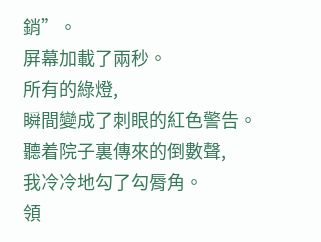銷”。
屏幕加載了兩秒。
所有的綠燈,
瞬間變成了刺眼的紅色警告。
聽着院子裏傳來的倒數聲,
我冷冷地勾了勾脣角。
領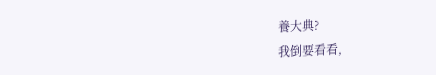養大典?
我倒要看看,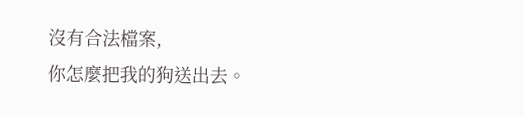沒有合法檔案,
你怎麼把我的狗送出去。